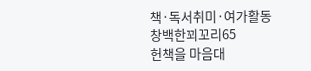책·독서취미·여가활동
창백한꾀꼬리65
헌책을 마음대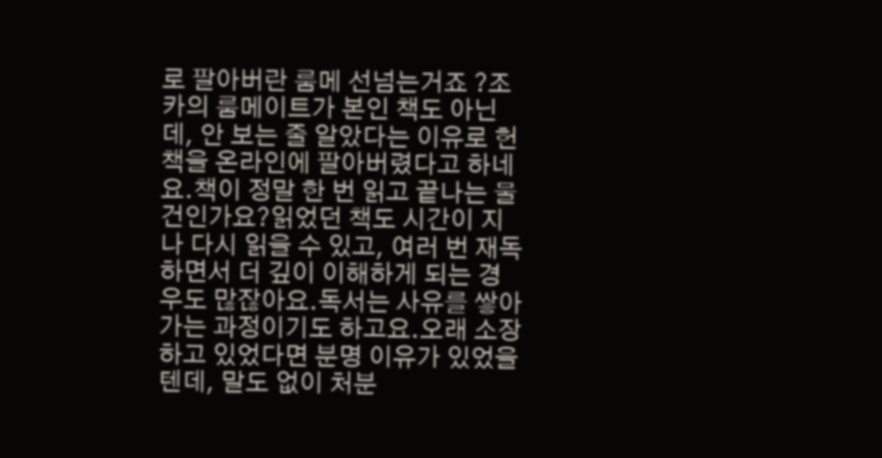로 팔아버란 룸메 선넘는거죠 ?조카의 룸메이트가 본인 책도 아닌데, 안 보는 줄 알았다는 이유로 헌책을 온라인에 팔아버렸다고 하네요.책이 정말 한 번 읽고 끝나는 물건인가요?읽었던 책도 시간이 지나 다시 읽을 수 있고, 여러 번 재독하면서 더 깊이 이해하게 되는 경우도 많잖아요.독서는 사유를 쌓아가는 과정이기도 하고요.오래 소장하고 있었다면 분명 이유가 있었을 텐데, 말도 없이 처분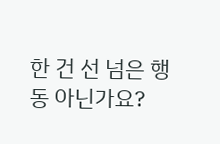한 건 선 넘은 행동 아닌가요?